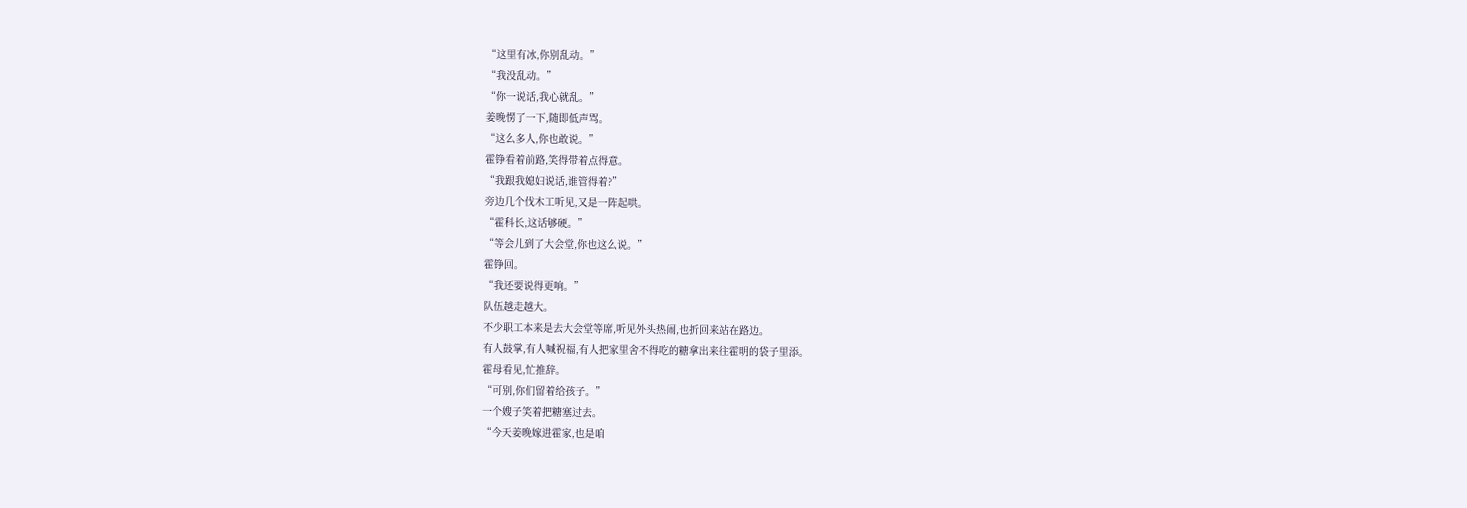“这里有冰,你别乱动。”
“我没乱动。”
“你一说话,我心就乱。”
姜晚愣了一下,随即低声骂。
“这么多人,你也敢说。”
霍铮看着前路,笑得带着点得意。
“我跟我媳妇说话,谁管得着?”
旁边几个伐木工听见,又是一阵起哄。
“霍科长,这话够硬。”
“等会儿到了大会堂,你也这么说。”
霍铮回。
“我还要说得更响。”
队伍越走越大。
不少职工本来是去大会堂等席,听见外头热闹,也折回来站在路边。
有人鼓掌,有人喊祝福,有人把家里舍不得吃的糖拿出来往霍明的袋子里添。
霍母看见,忙推辞。
“可别,你们留着给孩子。”
一个嫂子笑着把糖塞过去。
“今天姜晚嫁进霍家,也是咱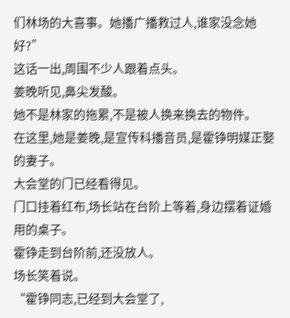们林场的大喜事。她播广播救过人,谁家没念她好?”
这话一出,周围不少人跟着点头。
姜晚听见,鼻尖发酸。
她不是林家的拖累,不是被人换来换去的物件。
在这里,她是姜晚,是宣传科播音员,是霍铮明媒正娶的妻子。
大会堂的门已经看得见。
门口挂着红布,场长站在台阶上等着,身边摆着证婚用的桌子。
霍铮走到台阶前,还没放人。
场长笑着说。
“霍铮同志,已经到大会堂了,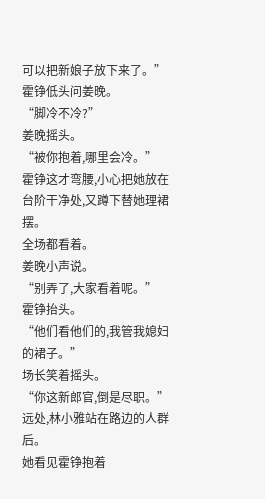可以把新娘子放下来了。”
霍铮低头问姜晚。
“脚冷不冷?”
姜晚摇头。
“被你抱着,哪里会冷。”
霍铮这才弯腰,小心把她放在台阶干净处,又蹲下替她理裙摆。
全场都看着。
姜晚小声说。
“别弄了,大家看着呢。”
霍铮抬头。
“他们看他们的,我管我媳妇的裙子。”
场长笑着摇头。
“你这新郎官,倒是尽职。”
远处,林小雅站在路边的人群后。
她看见霍铮抱着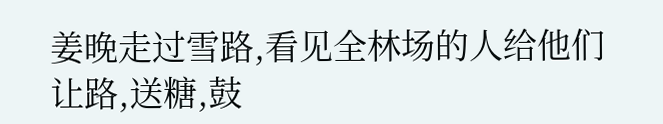姜晚走过雪路,看见全林场的人给他们让路,送糖,鼓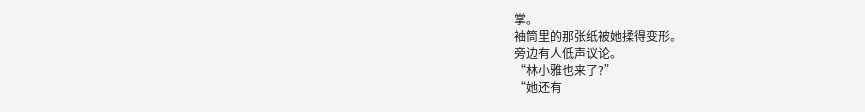掌。
袖筒里的那张纸被她揉得变形。
旁边有人低声议论。
“林小雅也来了?”
“她还有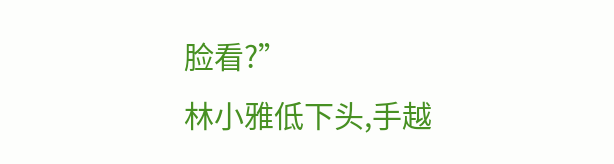脸看?”
林小雅低下头,手越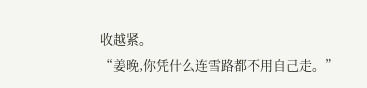收越紧。
“姜晚,你凭什么连雪路都不用自己走。”